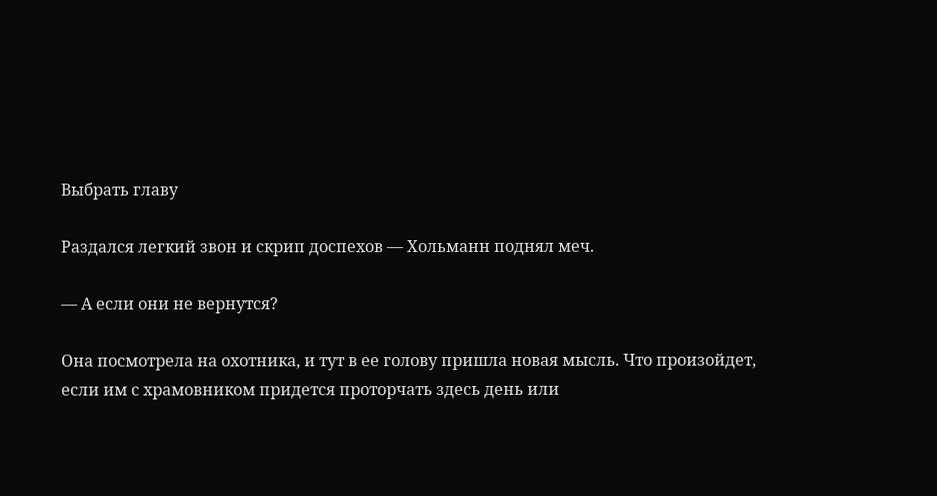Выбрать главу

Раздался легкий звон и скрип доспехов — Хольманн поднял меч.

— А если они не вернутся?

Она посмотрела на охотника, и тут в ее голову пришла новая мысль. Что произойдет, если им с храмовником придется проторчать здесь день или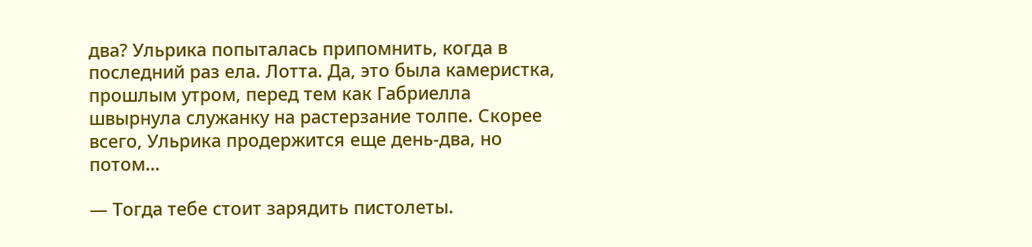два? Ульрика попыталась припомнить, когда в последний раз ела. Лотта. Да, это была камеристка, прошлым утром, перед тем как Габриелла швырнула служанку на растерзание толпе. Скорее всего, Ульрика продержится еще день-два, но потом…

— Тогда тебе стоит зарядить пистолеты.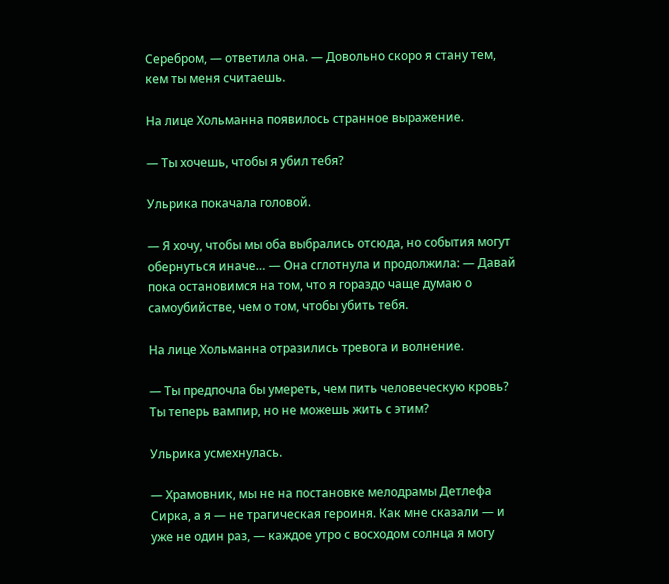Серебром, — ответила она. — Довольно скоро я стану тем, кем ты меня считаешь.

На лице Хольманна появилось странное выражение.

— Ты хочешь, чтобы я убил тебя?

Ульрика покачала головой.

— Я хочу, чтобы мы оба выбрались отсюда, но события могут обернуться иначе… — Она сглотнула и продолжила: — Давай пока остановимся на том, что я гораздо чаще думаю о самоубийстве, чем о том, чтобы убить тебя.

На лице Хольманна отразились тревога и волнение.

— Ты предпочла бы умереть, чем пить человеческую кровь? Ты теперь вампир, но не можешь жить с этим?

Ульрика усмехнулась.

— Храмовник, мы не на постановке мелодрамы Детлефа Сирка, а я — не трагическая героиня. Как мне сказали — и уже не один раз, — каждое утро с восходом солнца я могу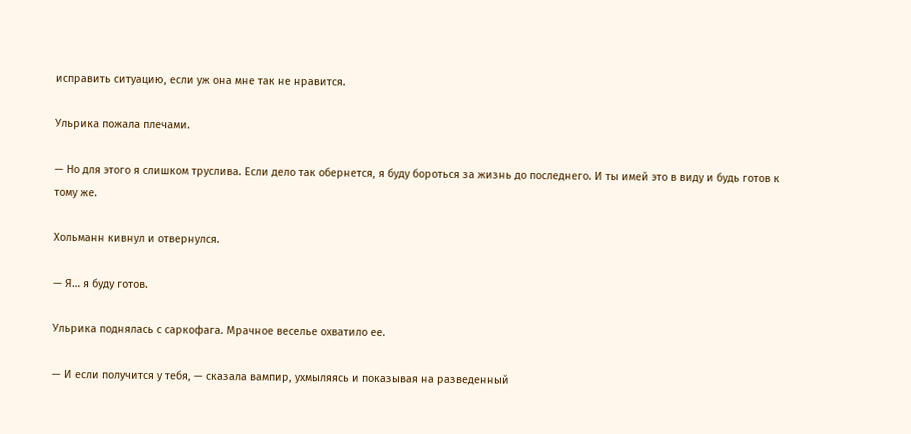исправить ситуацию, если уж она мне так не нравится.

Ульрика пожала плечами.

— Но для этого я слишком труслива. Если дело так обернется, я буду бороться за жизнь до последнего. И ты имей это в виду и будь готов к тому же.

Хольманн кивнул и отвернулся.

— Я… я буду готов.

Ульрика поднялась с саркофага. Мрачное веселье охватило ее.

— И если получится у тебя, — сказала вампир, ухмыляясь и показывая на разведенный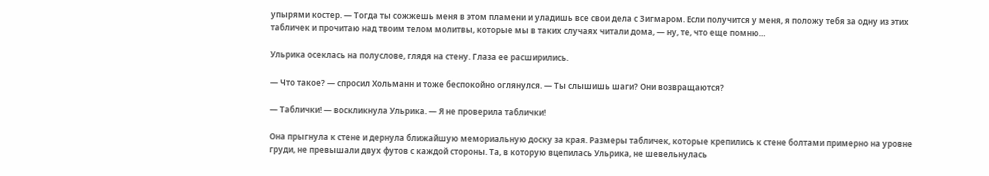упырями костер. — Тогда ты сожжешь меня в этом пламени и уладишь все свои дела с Зигмаром. Если получится у меня, я положу тебя за одну из этих табличек и прочитаю над твоим телом молитвы, которые мы в таких случаях читали дома, — ну, те, что еще помню…

Ульрика осеклась на полуслове, глядя на стену. Глаза ее расширились.

— Что такое? — спросил Хольманн и тоже беспокойно оглянулся. — Ты слышишь шаги? Они возвращаются?

— Таблички! — воскликнула Ульрика. — Я не проверила таблички!

Она прыгнула к стене и дернула ближайшую мемориальную доску за края. Размеры табличек, которые крепились к стене болтами примерно на уровне груди, не превышали двух футов с каждой стороны. Та, в которую вцепилась Ульрика, не шевельнулась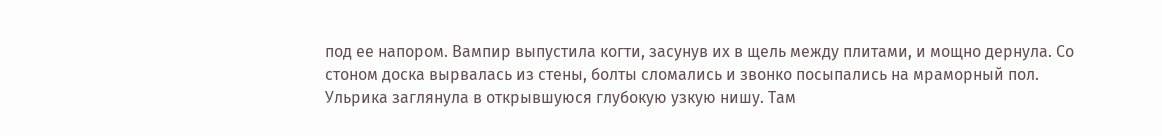под ее напором. Вампир выпустила когти, засунув их в щель между плитами, и мощно дернула. Со стоном доска вырвалась из стены, болты сломались и звонко посыпались на мраморный пол. Ульрика заглянула в открывшуюся глубокую узкую нишу. Там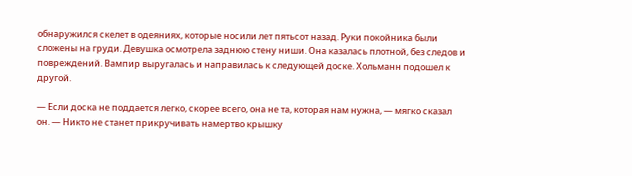обнаружился скелет в одеяниях, которые носили лет пятьсот назад. Руки покойника были сложены на груди. Девушка осмотрела заднюю стену ниши. Она казалась плотной, без следов и повреждений. Вампир выругалась и направилась к следующей доске. Хольманн подошел к другой.

— Если доска не поддается легко, скорее всего, она не та, которая нам нужна, — мягко сказал он. — Никто не станет прикручивать намертво крышку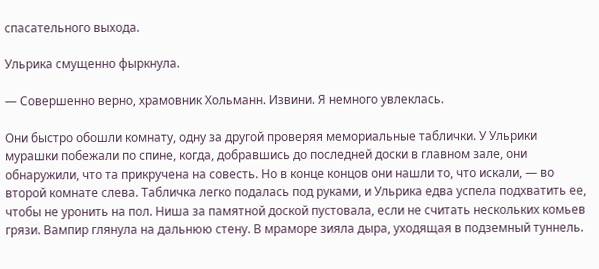спасательного выхода.

Ульрика смущенно фыркнула.

— Совершенно верно, храмовник Хольманн. Извини. Я немного увлеклась.

Они быстро обошли комнату, одну за другой проверяя мемориальные таблички. У Ульрики мурашки побежали по спине, когда, добравшись до последней доски в главном зале, они обнаружили, что та прикручена на совесть. Но в конце концов они нашли то, что искали, — во второй комнате слева. Табличка легко подалась под руками, и Ульрика едва успела подхватить ее, чтобы не уронить на пол. Ниша за памятной доской пустовала, если не считать нескольких комьев грязи. Вампир глянула на дальнюю стену. В мраморе зияла дыра, уходящая в подземный туннель.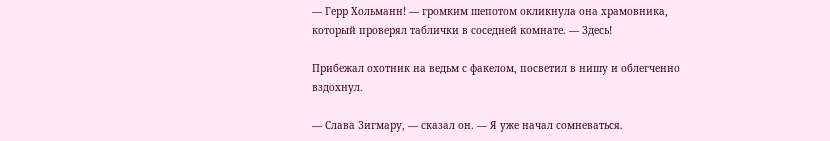— Герр Хольманн! — громким шепотом окликнула она храмовника, который проверял таблички в соседней комнате. — Здесь!

Прибежал охотник на ведьм с факелом, посветил в нишу и облегченно вздохнул.

— Слава Зигмару, — сказал он. — Я уже начал сомневаться.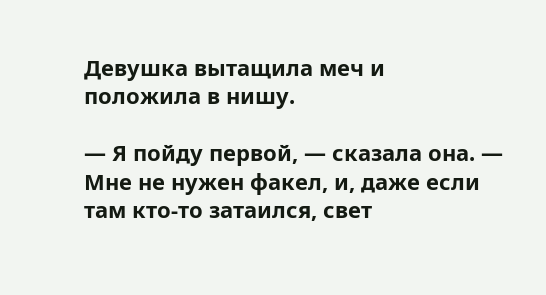Девушка вытащила меч и положила в нишу.

— Я пойду первой, — сказала она. — Мне не нужен факел, и, даже если там кто-то затаился, свет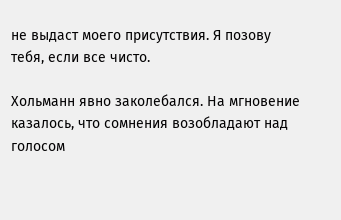не выдаст моего присутствия. Я позову тебя, если все чисто.

Хольманн явно заколебался. На мгновение казалось, что сомнения возобладают над голосом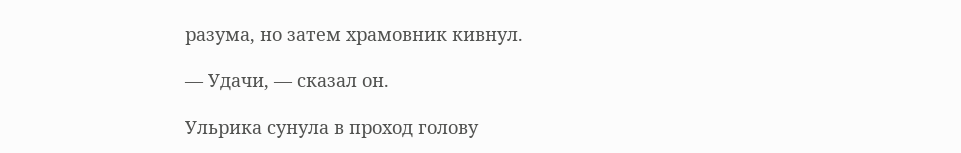разума, но затем храмовник кивнул.

— Удачи, — сказал он.

Ульрика сунула в проход голову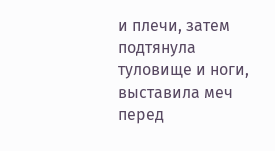и плечи, затем подтянула туловище и ноги, выставила меч перед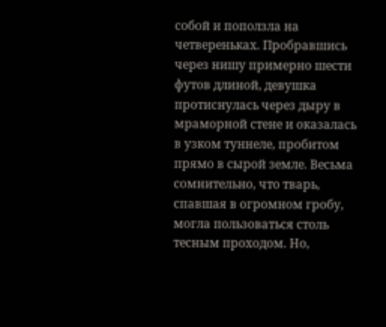собой и поползла на четвереньках. Пробравшись через нишу примерно шести футов длиной, девушка протиснулась через дыру в мраморной стене и оказалась в узком туннеле, пробитом прямо в сырой земле. Весьма сомнительно, что тварь, спавшая в огромном гробу, могла пользоваться столь тесным проходом. Но,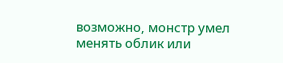возможно, монстр умел менять облик или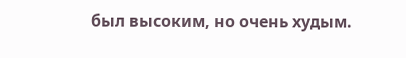был высоким, но очень худым.